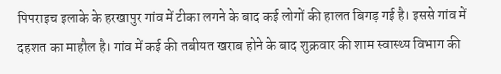पिपराइच इलाके के हरखापुर गांव में टीका लगने के बाद कई लोगों की हालत बिगड़ गई है। इससे गांव में दहशत का माहौल है। गांव में कई की तबीयत खराब होने के बाद शुक्रवार की शाम स्वास्थ्य विभाग की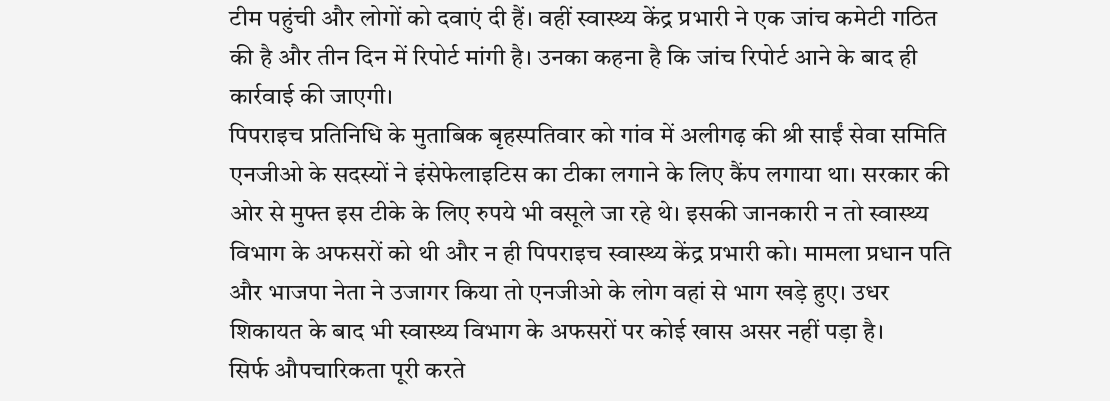टीम पहुंची और लोगों को दवाएं दी हैं। वहीं स्वास्थ्य केंद्र प्रभारी ने एक जांच कमेटी गठित की है और तीन दिन में रिपोर्ट मांगी है। उनका कहना है कि जांच रिपोर्ट आने के बाद ही कार्रवाई की जाएगी।
पिपराइच प्रतिनिधि के मुताबिक बृहस्पतिवार को गांव में अलीगढ़ की श्री साईं सेवा समिति एनजीओ के सदस्यों ने इंसेफेलाइटिस का टीका लगाने के लिए कैंप लगाया था। सरकार की ओर से मुफ्त इस टीके के लिए रुपये भी वसूले जा रहे थे। इसकी जानकारी न तो स्वास्थ्य विभाग के अफसरों को थी और न ही पिपराइच स्वास्थ्य केंद्र प्रभारी को। मामला प्रधान पति और भाजपा नेता ने उजागर किया तो एनजीओ के लोग वहां से भाग खड़े हुए। उधर शिकायत के बाद भी स्वास्थ्य विभाग के अफसरों पर कोई खास असर नहीं पड़ा है।
सिर्फ औपचारिकता पूरी करते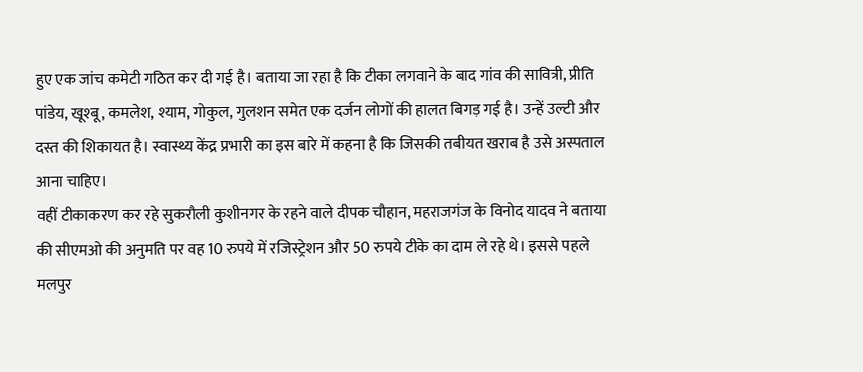हुए एक जांच कमेटी गठित कर दी गई है। बताया जा रहा है कि टीका लगवाने के बाद गांव की सावित्री, प्रीति पांडेय, खूश्बू, कमलेश, श्याम, गोकुल, गुलशन समेत एक दर्जन लोगों की हालत बिगड़ गई है। उन्हें उल्टी और दस्त की शिकायत है। स्वास्थ्य केंद्र प्रभारी का इस बारे में कहना है कि जिसकी तबीयत खराब है उसे अस्पताल आना चाहिए।
वहीं टीकाकरण कर रहे सुकरौली कुशीनगर के रहने वाले दीपक चौहान, महराजगंज के विनोद यादव ने बताया की सीएमओ की अनुमति पर वह 10 रुपये में रजिस्ट्रेशन और 50 रुपये टीके का दाम ले रहे थे। इससे पहले मलपुर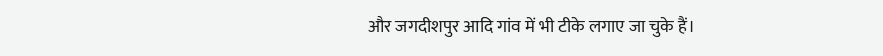और जगदीशपुर आदि गांव में भी टीके लगाए जा चुके हैं।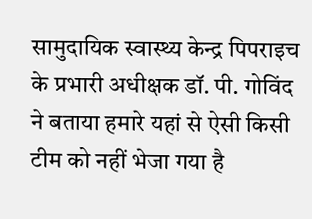सामुदायिक स्वास्थ्य केन्द्र पिपराइच के प्रभारी अधीक्षक डॉ. पी. गोविंद ने बताया हमारे यहां से ऐसी किसी टीम को नहीं भेजा गया है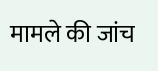मामले की जांच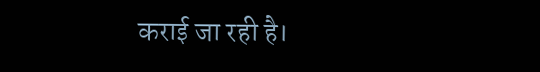कराई जा रही है।